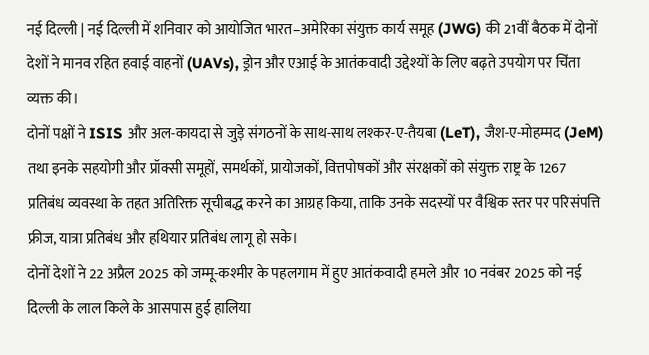नई दिल्ली | नई दिल्ली में शनिवार को आयोजित भारत–अमेरिका संयुक्त कार्य समूह (JWG) की 21वीं बैठक में दोनों देशों ने मानव रहित हवाई वाहनों (UAVs), ड्रोन और एआई के आतंकवादी उद्देश्यों के लिए बढ़ते उपयोग पर चिंता व्यक्त की।
दोनों पक्षों ने ISIS और अल-कायदा से जुड़े संगठनों के साथ-साथ लश्कर-ए-तैयबा (LeT), जैश-ए-मोहम्मद (JeM) तथा इनके सहयोगी और प्रॉक्सी समूहों, समर्थकों, प्रायोजकों, वित्तपोषकों और संरक्षकों को संयुक्त राष्ट्र के 1267 प्रतिबंध व्यवस्था के तहत अतिरिक्त सूचीबद्ध करने का आग्रह किया, ताकि उनके सदस्यों पर वैश्विक स्तर पर परिसंपत्ति फ्रीज, यात्रा प्रतिबंध और हथियार प्रतिबंध लागू हो सके।
दोनों देशों ने 22 अप्रैल 2025 को जम्मू-कश्मीर के पहलगाम में हुए आतंकवादी हमले और 10 नवंबर 2025 को नई दिल्ली के लाल किले के आसपास हुई हालिया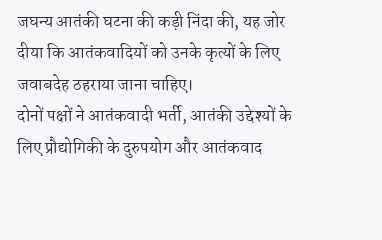जघन्य आतंकी घटना की कड़ी निंदा की, यह जोर दीया कि आतंकवादियों को उनके कृत्यों के लिए जवाबदेह ठहराया जाना चाहिए।
दोनों पक्षों ने आतंकवादी भर्ती, आतंकी उद्देश्यों के लिए प्रौद्योगिकी के दुरुपयोग और आतंकवाद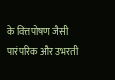के वित्तपोषण जैसी पारंपरिक और उभरती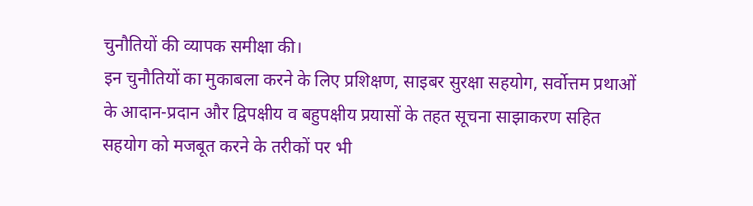चुनौतियों की व्यापक समीक्षा की।
इन चुनौतियों का मुकाबला करने के लिए प्रशिक्षण, साइबर सुरक्षा सहयोग, सर्वोत्तम प्रथाओं के आदान-प्रदान और द्विपक्षीय व बहुपक्षीय प्रयासों के तहत सूचना साझाकरण सहित सहयोग को मजबूत करने के तरीकों पर भी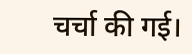चर्चा की गई।